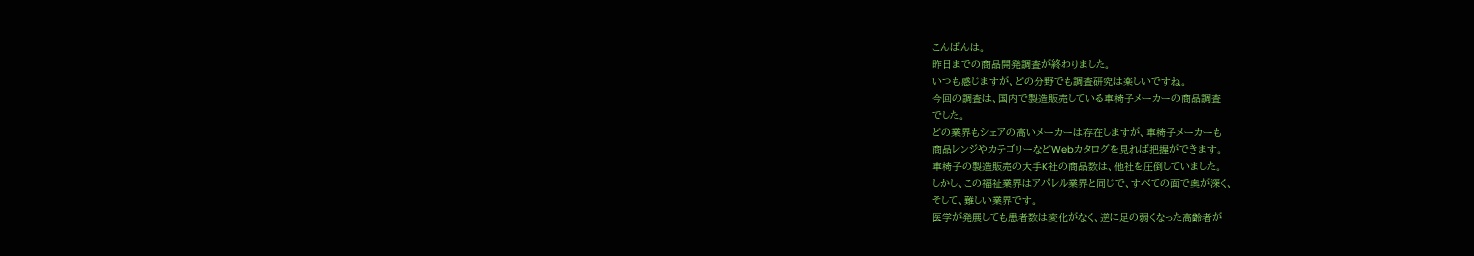こんばんは。
昨日までの商品開発調査が終わりました。
いつも感じますが、どの分野でも調査研究は楽しいですね。
今回の調査は、国内で製造販売している車椅子メーカーの商品調査
でした。
どの業界もシェアの高いメーカーは存在しますが、車椅子メーカーも
商品レンジやカテゴリーなどWebカタログを見れば把握ができます。
車椅子の製造販売の大手K社の商品数は、他社を圧倒していました。
しかし、この福祉業界はアパレル業界と同じで、すべての面で奥が深く、
そして、難しい業界です。
医学が発展しても患者数は変化がなく、逆に足の弱くなった高齢者が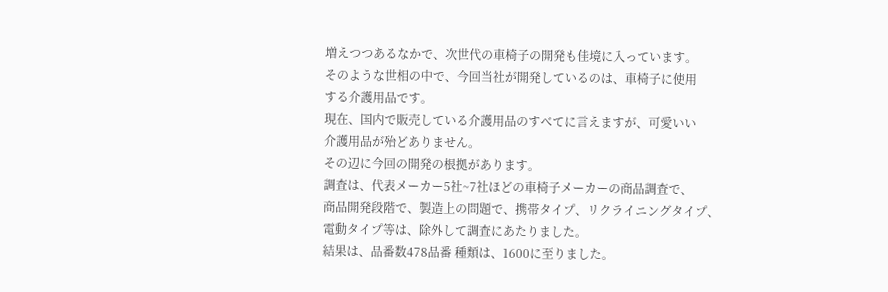増えつつあるなかで、次世代の車椅子の開発も佳境に入っています。
そのような世相の中で、今回当社が開発しているのは、車椅子に使用
する介護用品です。
現在、国内で販売している介護用品のすべてに言えますが、可愛いい
介護用品が殆どありません。
その辺に今回の開発の根拠があります。
調査は、代表メーカー5社~7社ほどの車椅子メーカーの商品調査で、
商品開発段階で、製造上の問題で、携帯タイプ、リクライニングタイプ、
電動タイプ等は、除外して調査にあたりました。
結果は、品番数478品番 種類は、1600に至りました。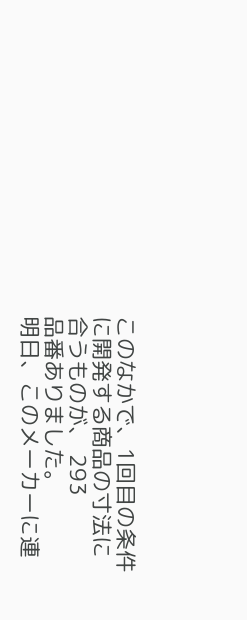このなかで、1回目の条件に開発する商品の寸法に合うものが、 293
品番ありました。
明日、このメーカーに連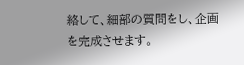絡して、細部の質問をし、企画を完成させます。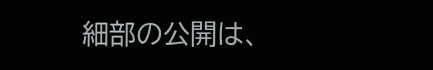細部の公開は、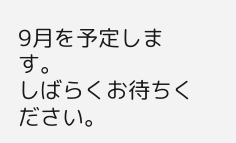9月を予定します。
しばらくお待ちください。